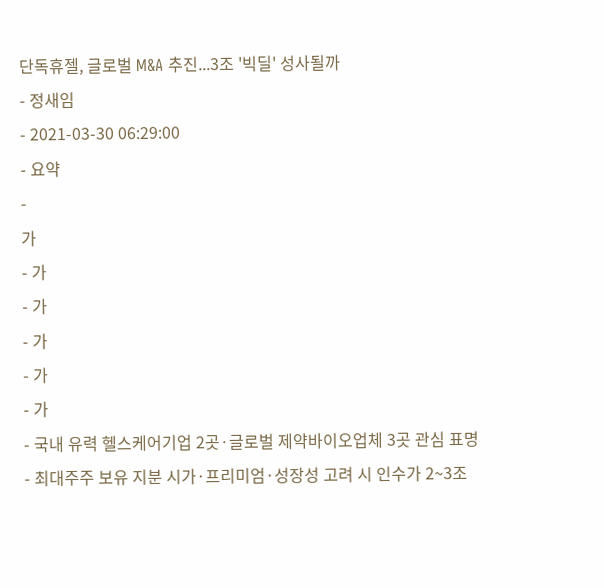단독휴젤, 글로벌 M&A 추진...3조 '빅딜' 성사될까
- 정새임
- 2021-03-30 06:29:00
- 요약
-
가
- 가
- 가
- 가
- 가
- 가
- 국내 유력 헬스케어기업 2곳·글로벌 제약바이오업체 3곳 관심 표명
- 최대주주 보유 지분 시가·프리미엄·성장성 고려 시 인수가 2~3조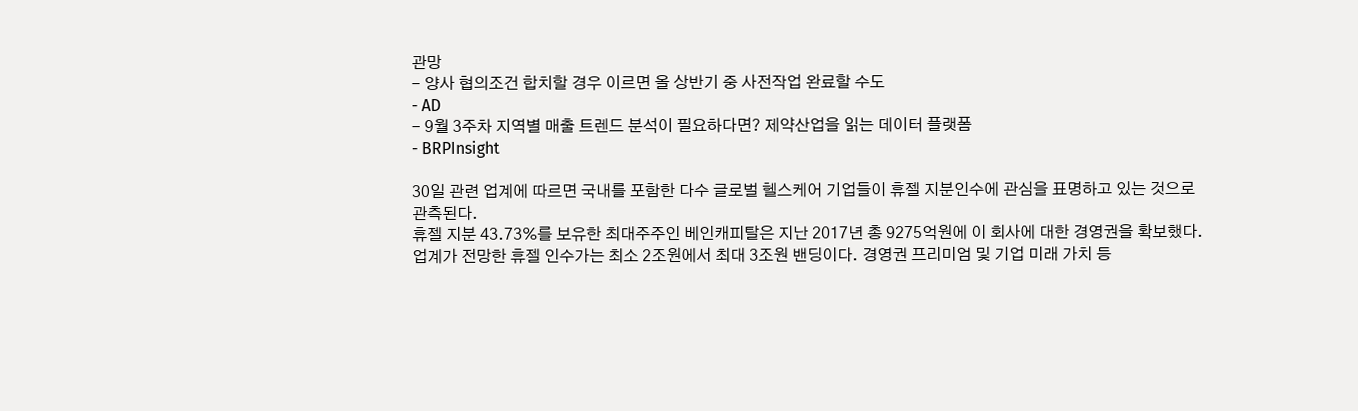관망
- 양사 협의조건 합치할 경우 이르면 올 상반기 중 사전작업 완료할 수도
- AD
- 9월 3주차 지역별 매출 트렌드 분석이 필요하다면? 제약산업을 읽는 데이터 플랫폼
- BRPInsight

30일 관련 업계에 따르면 국내를 포함한 다수 글로벌 헬스케어 기업들이 휴젤 지분인수에 관심을 표명하고 있는 것으로 관측된다.
휴젤 지분 43.73%를 보유한 최대주주인 베인캐피탈은 지난 2017년 총 9275억원에 이 회사에 대한 경영권을 확보했다.
업계가 전망한 휴젤 인수가는 최소 2조원에서 최대 3조원 밴딩이다. 경영권 프리미엄 및 기업 미래 가치 등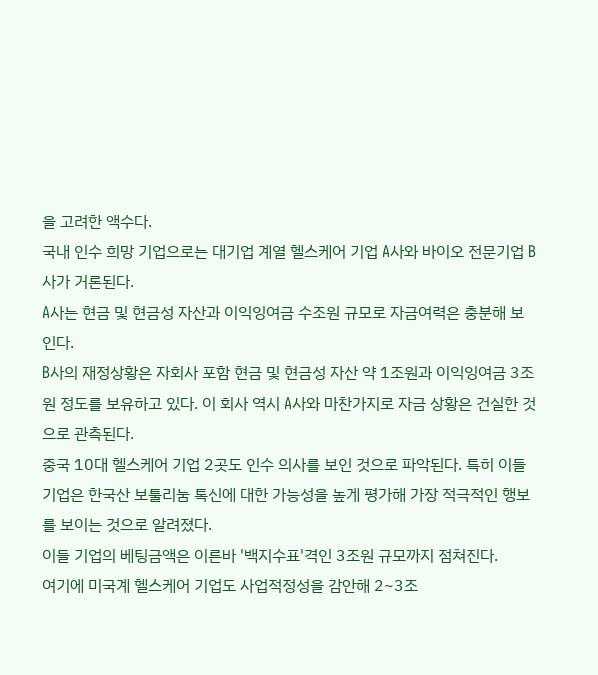을 고려한 액수다.
국내 인수 희망 기업으로는 대기업 계열 헬스케어 기업 A사와 바이오 전문기업 B사가 거론된다.
A사는 현금 및 현금성 자산과 이익잉여금 수조원 규모로 자금여력은 충분해 보인다.
B사의 재정상황은 자회사 포함 현금 및 현금성 자산 약 1조원과 이익잉여금 3조원 정도를 보유하고 있다. 이 회사 역시 A사와 마찬가지로 자금 상황은 건실한 것으로 관측된다.
중국 10대 헬스케어 기업 2곳도 인수 의사를 보인 것으로 파악된다. 특히 이들 기업은 한국산 보툴리눔 톡신에 대한 가능성을 높게 평가해 가장 적극적인 행보를 보이는 것으로 알려졌다.
이들 기업의 베팅금액은 이른바 '백지수표'격인 3조원 규모까지 점쳐진다.
여기에 미국계 헬스케어 기업도 사업적정성을 감안해 2~3조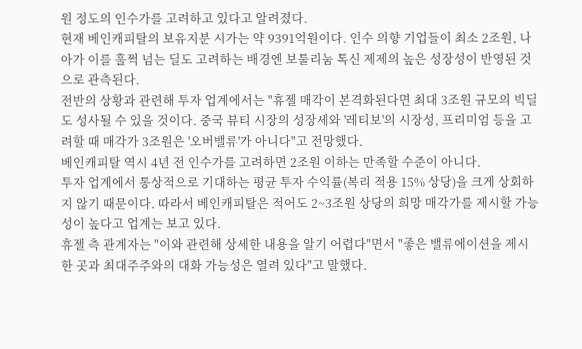원 정도의 인수가를 고려하고 있다고 알려졌다.
현재 베인캐피탈의 보유지분 시가는 약 9391억원이다. 인수 의향 기업들이 최소 2조원, 나아가 이를 훌쩍 넘는 딜도 고려하는 배경엔 보툴리눔 톡신 제제의 높은 성장성이 반영된 것으로 관측된다.
전반의 상황과 관련해 투자 업계에서는 "휴젤 매각이 본격화된다면 최대 3조원 규모의 빅딜도 성사될 수 있을 것이다. 중국 뷰티 시장의 성장세와 '레티보'의 시장성, 프리미엄 등을 고려할 때 매각가 3조원은 '오버밸류'가 아니다"고 전망했다.
베인캐피탈 역시 4년 전 인수가를 고려하면 2조원 이하는 만족할 수준이 아니다.
투자 업계에서 통상적으로 기대하는 평균 투자 수익률(복리 적용 15% 상당)을 크게 상회하지 않기 때문이다. 따라서 베인캐피탈은 적어도 2~3조원 상당의 희망 매각가를 제시할 가능성이 높다고 업계는 보고 있다.
휴젤 측 관계자는 "이와 관련해 상세한 내용을 알기 어렵다"면서 "좋은 밸류에이션을 제시한 곳과 최대주주와의 대화 가능성은 열려 있다"고 말했다.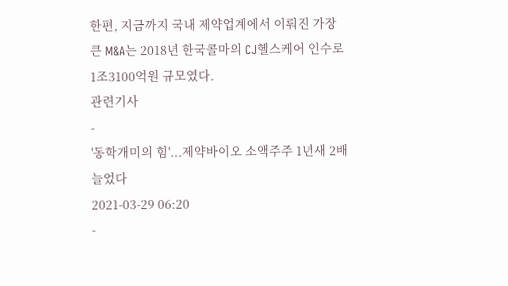한편, 지금까지 국내 제약업계에서 이뤄진 가장 큰 M&A는 2018년 한국콜마의 CJ헬스케어 인수로 1조3100억원 규모였다.
관련기사
-
'동학개미의 힘'...제약바이오 소액주주 1년새 2배 늘었다
2021-03-29 06:20
-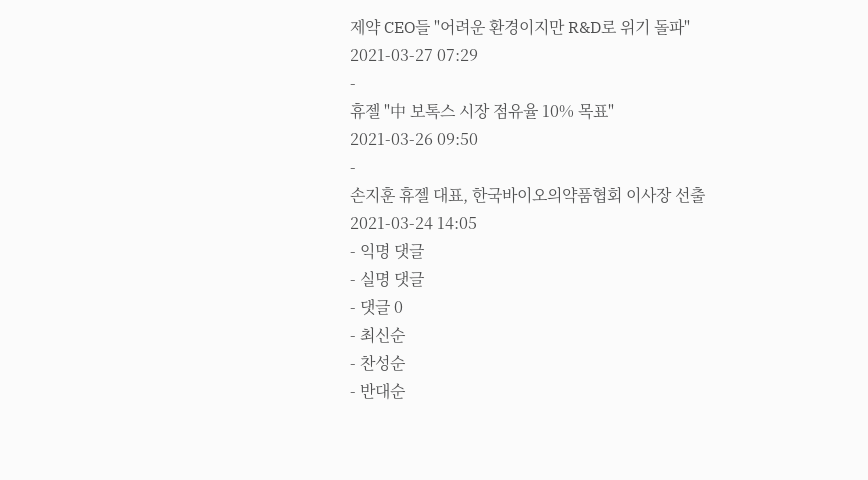제약 CEO들 "어려운 환경이지만 R&D로 위기 돌파"
2021-03-27 07:29
-
휴젤 "中 보톡스 시장 점유율 10% 목표"
2021-03-26 09:50
-
손지훈 휴젤 대표, 한국바이오의약품협회 이사장 선출
2021-03-24 14:05
- 익명 댓글
- 실명 댓글
- 댓글 0
- 최신순
- 찬성순
- 반대순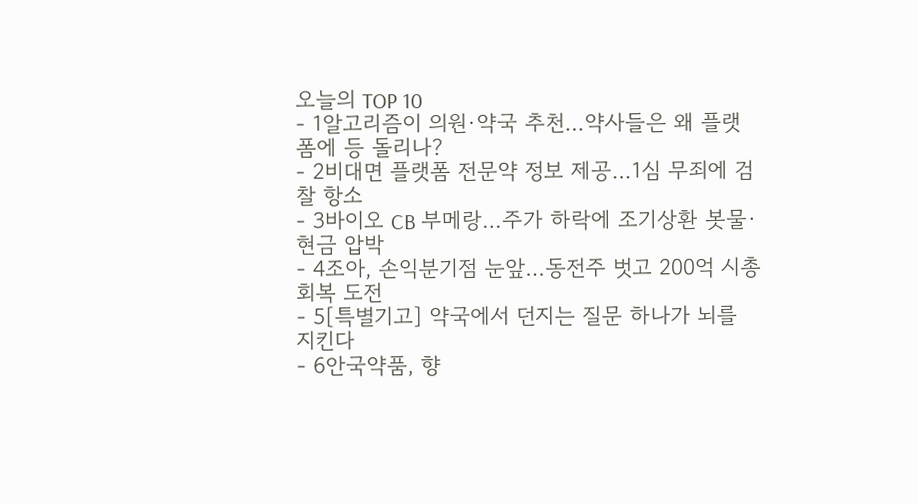오늘의 TOP 10
- 1알고리즘이 의원·약국 추천…약사들은 왜 플랫폼에 등 돌리나?
- 2비대면 플랫폼 전문약 정보 제공…1심 무죄에 검찰 항소
- 3바이오 CB 부메랑…주가 하락에 조기상환 봇물·현금 압박
- 4조아, 손익분기점 눈앞…동전주 벗고 200억 시총 회복 도전
- 5[특별기고] 약국에서 던지는 질문 하나가 뇌를 지킨다
- 6안국약품, 향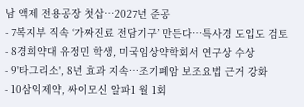남 액제 전용공장 첫삽…2027년 준공
- 7복지부 직속 ‘가짜진료 전담기구’ 만든다…특사경 도입도 검토
- 8경희약대 유정민 학생, 미국임상약학회서 연구상 수상
- 9'타그리소', 8년 효과 지속…조기폐암 보조요법 근거 강화
- 10삼익제약, 싸이모신 알파1 월 1회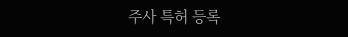주사 특허 등록